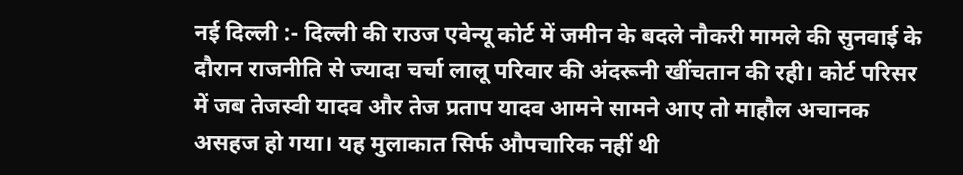नई दिल्ली :- दिल्ली की राउज एवेन्यू कोर्ट में जमीन के बदले नौकरी मामले की सुनवाई के दौरान राजनीति से ज्यादा चर्चा लालू परिवार की अंदरूनी खींचतान की रही। कोर्ट परिसर में जब तेजस्वी यादव और तेज प्रताप यादव आमने सामने आए तो माहौल अचानक असहज हो गया। यह मुलाकात सिर्फ औपचारिक नहीं थी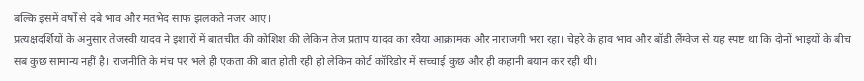बल्कि इसमें वर्षों से दबे भाव और मतभेद साफ झलकते नजर आए।
प्रत्यक्षदर्शियों के अनुसार तेजस्वी यादव ने इशारों में बातचीत की कोशिश की लेकिन तेज प्रताप यादव का रवैया आक्रामक और नाराजगी भरा रहा। चेहरे के हाव भाव और बॉडी लैंग्वेज से यह स्पष्ट था कि दोनों भाइयों के बीच सब कुछ सामान्य नहीं है। राजनीति के मंच पर भले ही एकता की बात होती रही हो लेकिन कोर्ट कॉरिडोर में सच्चाई कुछ और ही कहानी बयान कर रही थी।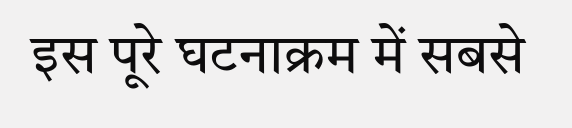इस पूरे घटनाक्रम में सबसे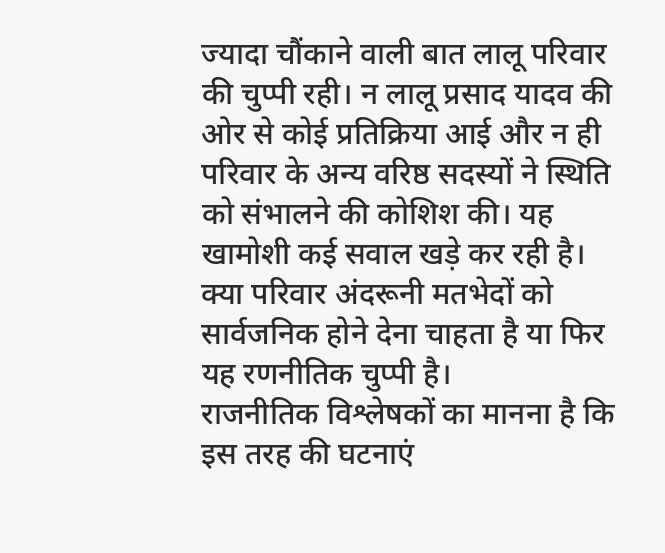ज्यादा चौंकाने वाली बात लालू परिवार की चुप्पी रही। न लालू प्रसाद यादव की ओर से कोई प्रतिक्रिया आई और न ही परिवार के अन्य वरिष्ठ सदस्यों ने स्थिति को संभालने की कोशिश की। यह खामोशी कई सवाल खड़े कर रही है। क्या परिवार अंदरूनी मतभेदों को सार्वजनिक होने देना चाहता है या फिर यह रणनीतिक चुप्पी है।
राजनीतिक विश्लेषकों का मानना है कि इस तरह की घटनाएं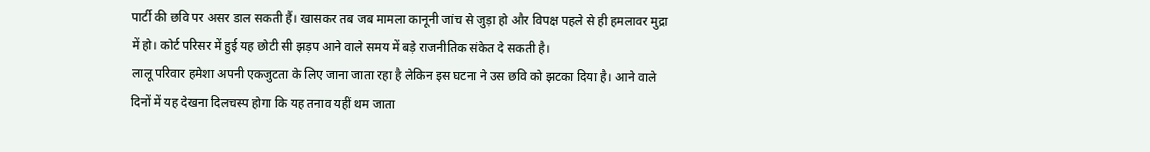पार्टी की छवि पर असर डाल सकती हैं। खासकर तब जब मामला कानूनी जांच से जुड़ा हो और विपक्ष पहले से ही हमलावर मुद्रा में हो। कोर्ट परिसर में हुई यह छोटी सी झड़प आने वाले समय में बड़े राजनीतिक संकेत दे सकती है।
लालू परिवार हमेशा अपनी एकजुटता के लिए जाना जाता रहा है लेकिन इस घटना ने उस छवि को झटका दिया है। आने वाले दिनों में यह देखना दिलचस्प होगा कि यह तनाव यहीं थम जाता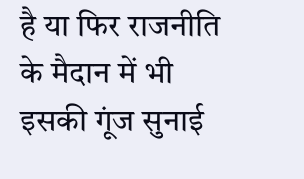है या फिर राजनीति के मैदान में भी इसकी गूंज सुनाई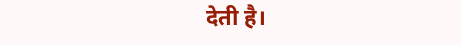देती है।